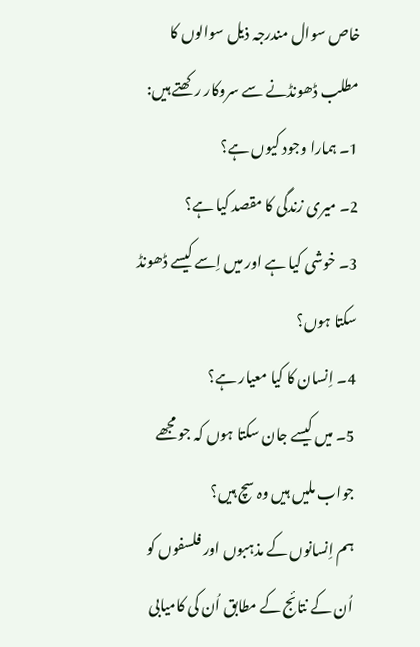خاص سوال مندرجہ ذیل سوالوں کا مطلب ڈھونڈنے سے سروکار رکھتے ہیں:
1۔ ہمارا وجود کیوں ہے؟
2۔ میری زندگی کا مقصد کیا ہے؟
3۔ خوشی کیا ہے اور میں اِسے کیسے ڈھونڈ سکتا ہوں؟
4۔ اِنسان کا کیا معیار ہے؟
5۔ میں کیسے جان سکتا ہوں کہ جو مجھے جواب ملیں ہیں وہ سچ ہیں؟
ہم اِنسانوں کے مذہبوں اور فلسفوں کو اُن کے نتائج کے مطابق اُن کی کامیابی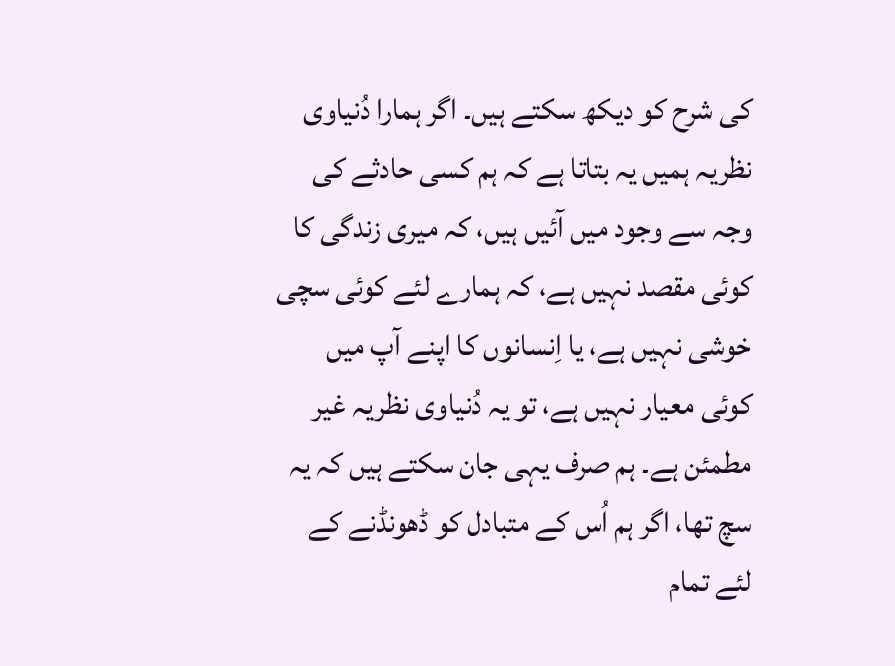کی شرح کو دیکھ سکتے ہیں۔ اگر ہمارا دُنیاوی نظریہ ہمیں یہ بتاتا ہے کہ ہم کسی حادثے کی وجہ سے وجود میں آئیں ہیں، کہ میری زندگی کا کوئی مقصد نہیں ہے، کہ ہمارے لئے کوئی سچی خوشی نہیں ہے، یا اِنسانوں کا اپنے آپ میں کوئی معیار نہیں ہے، تو یہ دُنیاوی نظریہ غیر مطمئن ہے۔ ہم صرف یہی جان سکتے ہیں کہ یہ سچ تھا، اگر ہم اُس کے متبادل کو ڈھونڈنے کے لئے تمام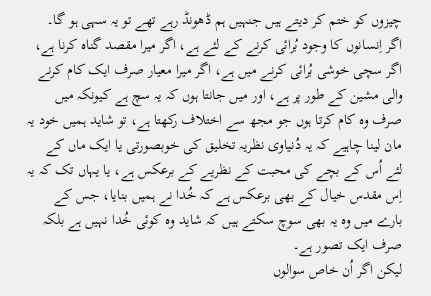چیزوں کو ختم کر دیتے ہیں جنہیں ہم ڈھونڈ رہے تھے تو یہ سہی ہو گا۔
اگر اِنسانوں کا وجود بُرائی کرنے کے لئے ہے، اگر میرا مقصد گناہ کرنا ہے، اگر سچی خوشی بُرائی کرنے میں ہے، اگر میرا معیار صرف ایک کام کرنے والی مشین کے طور پر ہے، اور میں جانتا ہوں کہ یہ سچ ہے کیونکہ میں صرف وہ کام کرتا ہوں جو مجھ سے اختلاف رکھتا ہے، تو شاید ہمیں خود یہ مان لینا چاہیے کہ یہ دُنیاوی نظریہ تخلیق کی خوبصورتی یا ایک ماں کے لئے اُس کے بچے کی محبت کے نظریے کے برعکس ہے، یا یہاں تک کہ یہ اِس مقدس خیال کے بھی برعکس ہے کہ خُدا نے ہمیں بنایا، جس کے بارے میں وہ یہ بھی سوچ سکتے ہیں کہ شاید وہ کوئی خُدا نہیں ہے بلکہ صرف ایک تصور ہے۔
لیکن اگر اُن خاص سوالوں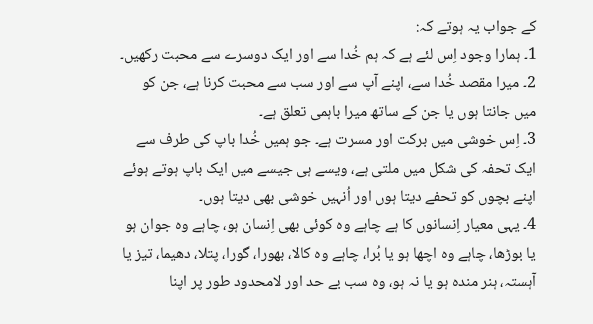کے جواب یہ ہوتے کہ:
1۔ ہمارا وجود اِس لئے ہے کہ ہم خُدا سے اور ایک دوسرے سے محبت رکھیں۔
2۔ میرا مقصد خُدا سے، اپنے آپ سے اور سب سے محبت کرنا ہے، جن کو میں جانتا ہوں یا جن کے ساتھ میرا باہمی تعلق ہے۔
3۔ اِس خوشی میں برکت اور مسرت ہے۔ جو ہمیں خُدا باپ کی طرف سے ایک تحفہ کی شکل میں ملتی ہے، ویسے ہی جیسے میں ایک باپ ہوتے ہوئے اپنے بچوں کو تحفے دیتا ہوں اور اُنہیں خوشی بھی دیتا ہوں۔
4۔ یہی معیار اِنسانوں کا ہے چاہے وہ کوئی بھی اِنسان ہو، چاہے وہ جوان ہو یا بوڑھا، چاہے وہ اچھا ہو یا بُرا، چاہے وہ کالا، بھورا، گورا، پتلا، دھیما، تیز یا آہستہ، ہنر مندہ ہو یا نہ ہو، وہ سب بے حد اور لامحدود طور پر اپنا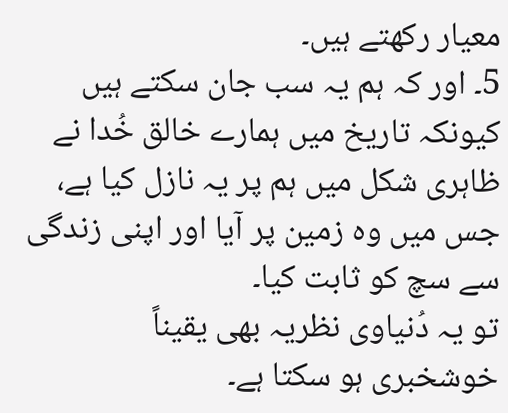معیار رکھتے ہیں۔
5۔ اور کہ ہم یہ سب جان سکتے ہیں کیونکہ تاریخ میں ہمارے خالق خُدا نے ظاہری شکل میں ہم پر یہ نازل کیا ہے، جس میں وہ زمین پر آیا اور اپنی زندگی سے سچ کو ثابت کیا۔
تو یہ دُنیاوی نظریہ بھی یقیناً خوشخبری ہو سکتا ہے۔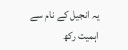یہ انجیل کے نام سے اہمیت رکھ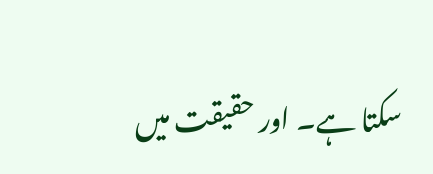سکتا ہے۔ اور حقیقت میں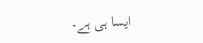ایسا ہی ہے۔